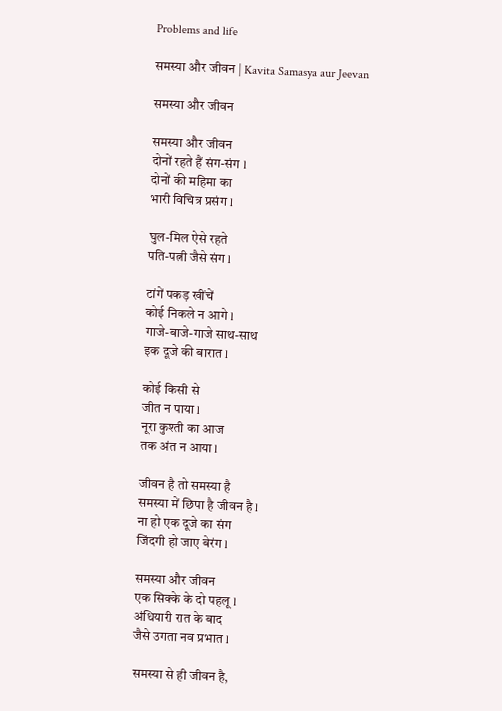Problems and life

समस्या और जीवन | Kavita Samasya aur Jeevan

समस्या और जीवन

समस्या और जीवन
दोनों रहते हैं संग-संग l
दोनों की महिमा का
भारी विचित्र प्रसंग l

घुल-मिल ऐसे रहते
पति-पत्नी जैसे संग l

टांगें पकड़ खींचें
कोई निकले न आगे l
गाजे-बाजे-गाजे साथ-साथ
इक दूजे की बारात l

कोई किसी से
जीत न पाया l
नूरा कुश्ती का आज
तक अंत न आया l

जीवन है तो समस्या है
समस्या में छिपा है जीवन है l
ना हो एक दूजे का संग
जिंदगी हो जाए बेरंग l

समस्या और जीवन
एक सिक्के के दो पहलू l
अंधियारी रात के बाद
जैसे उगता नव प्रभात l

समस्या से ही जीवन है,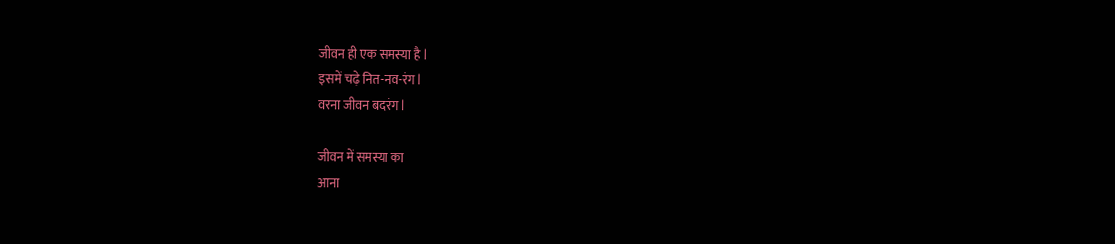जीवन ही एक समस्या है l
इसमें चढ़े नित-नव-रंग l
वरना जीवन बदरंग l

जीवन में समस्या का
आना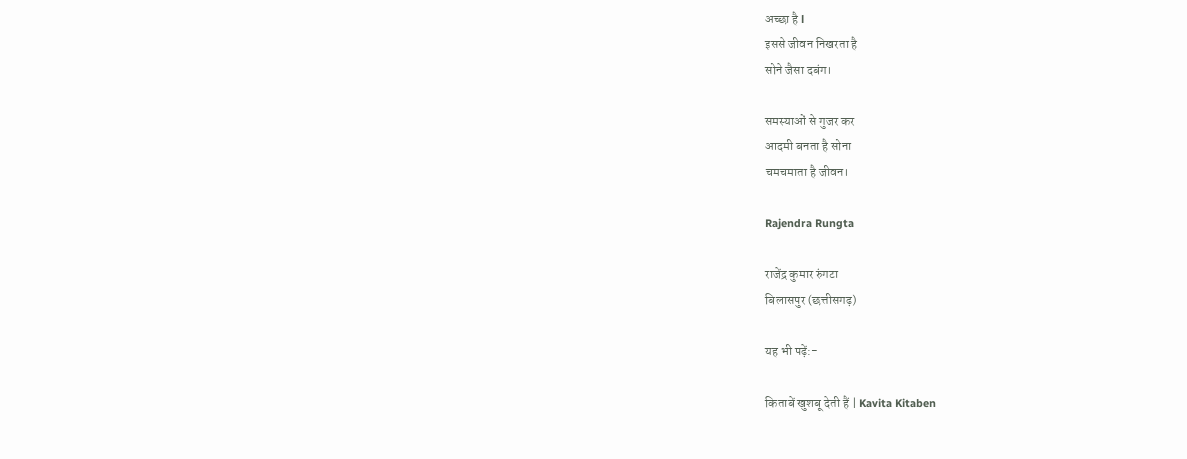अच्छा है l
इससे जीवन निखरता है
सोने जैसा दबंग।

समस्याओं से गुजर कर
आदमी बनता है सोना
चमचमाता है जीवन।

Rajendra Rungta

राजेंद्र कुमार रुंगटा
बिलासपुर (छत्तीसगढ़)

यह भी पढ़ें:-

किताबें खुशबू देती हैं | Kavita Kitaben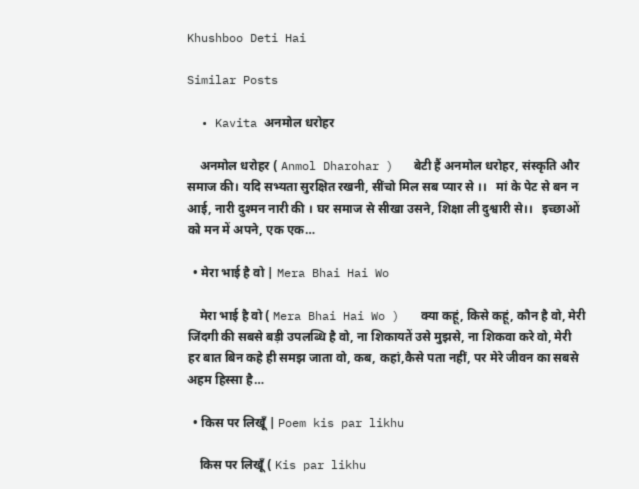Khushboo Deti Hai

Similar Posts

  • Kavita अनमोल धरोहर

    अनमोल धरोहर ( Anmol Dharohar )   बेटी हैं अनमोल धरोहर, संस्कृति और समाज की। यदि सभ्यता सुरक्षित रखनी, सींचो मिल सब प्यार से ।।   मां के पेट से बन न आई, नारी दुश्मन नारी की । घर समाज से सीखा उसने, शिक्षा ली दुश्वारी से।।   इच्छाओं को मन में अपने, एक एक…

  • मेरा भाई है वो | Mera Bhai Hai Wo

    मेरा भाई है वो ( Mera Bhai Hai Wo )   क्या कहूं, किसे कहूं, कौन है वो, मेरी जिंदगी की सबसे बड़ी उपलब्धि है वो, ना शिकायतें उसे मुझसे, ना शिकवा करे वो, मेरी हर बात बिन कहे ही समझ जाता वो, कब, कहां,कैसे पता नहीं, पर मेरे जीवन का सबसे अहम हिस्सा है…

  • किस पर लिखूँ | Poem kis par likhu

    किस पर लिखूँ ( Kis par likhu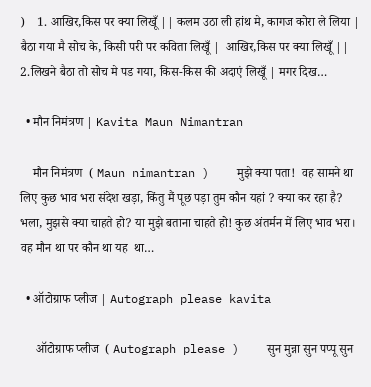)    1. आखिर,किस पर क्या लिखूँ || कलम उठा ली हांथ मे, कागज कोरा ले लिया | बैठा गया मै सोच के, किसी परी पर कविता लिखूँ |  आखिर,किस पर क्या लिखूँ || 2.लिखने बैठा तो सोच मे पड गया, किस-किस की अदाएं लिखूँ | मगर दिख…

  • मौन निमंत्रण | Kavita Maun Nimantran

    मौन निमंत्रण  ( Maun nimantran )    मुझे क्या पता!  वह सामने था लिए कुछ भाव भरा संदेश खड़ा, किंतु मैं पूछ पड़ा तुम कौन यहां ? क्या कर रहा है? भला, मुझसे क्या चाहते हो? या मुझे बताना चाहते हो! कुछ अंतर्मन में लिए भाव भरा। वह मौन था पर कौन था यह  था…

  • ऑटोग्राफ प्लीज | Autograph please kavita

     ऑटोग्राफ प्लीज  ( Autograph please )    सुन मुन्ना सुन पप्पू सुन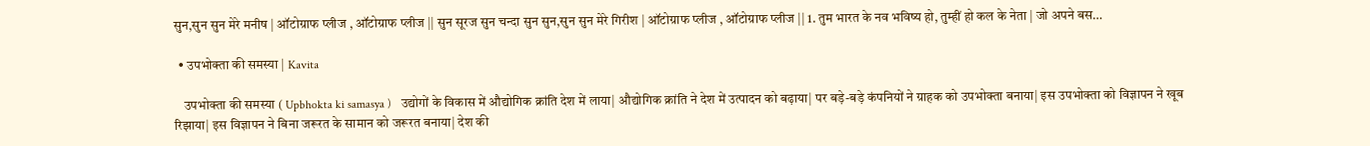सुन,सुन सुन मेरे मनीष | ऑटोग्राफ प्लीज , ऑटोग्राफ प्लीज || सुन सूरज सुन चन्दा सुन सुन,सुन सुन मेरे गिरीश | ऑटोग्राफ प्लीज , ऑटोग्राफ प्लीज || 1. तुम भारत के नव भविष्य हो, तुम्हीं हो कल के नेता | जो अपने बस…

  • उपभोक्ता की समस्या | Kavita

    उपभोक्ता की समस्या ( Upbhokta ki samasya )   उद्योगों के विकास में औद्योगिक क्रांति देश में लाया| औद्योगिक क्रांति ने देश में उत्पादन को बढ़ाया| पर बड़े-बड़े कंपनियों ने ग्राहक को उपभोक्ता बनाया| इस उपभोक्ता को विज्ञापन ने खूब रिझाया| इस विज्ञापन ने बिना जरूरत के सामान को जरूरत बनाया| देश की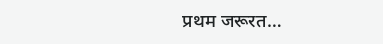प्रथम जरूरत…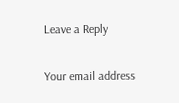Leave a Reply

Your email address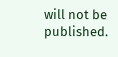will not be published.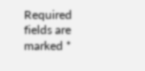Required fields are marked *